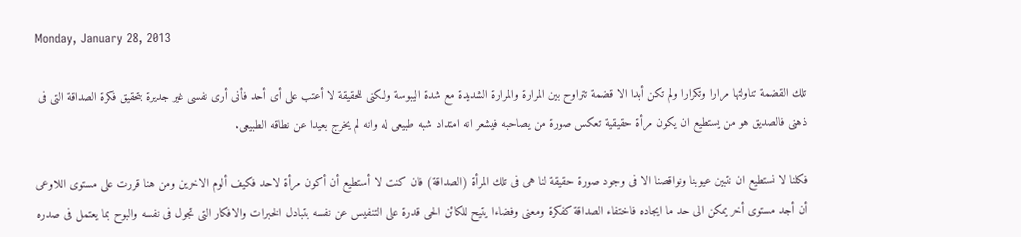Monday, January 28, 2013

تلك القضمة تناولتها مرارا وتكرارا ولم تكن أبدا الا قضمة تتراوح بين المرارة والمرارة الشديدة مع شدة اليبوسة ولكنى للحقيقة لا أعتب على أى أحد فأنى أرى نفسى غير جديرة بتحقيق فكرة الصداقة التى فى ذهنى فالصديق هو من يستطيع ان يكون مرأة حقيقية تعكس صورة من يصاحبه فيشعر انه امتداد شبه طبيعى له وانه لم يخرج بعيدا عن نطاقه الطبيعى.

فكلنا لا نستطيع ان نتبين عيوبنا ونواقصنا الا فى وجود صورة حقيقة لنا هى فى تلك المرأة (الصداقة) فان كنت لا أستطيع أن أكون مرأة لاحد فكيف ألوم الاخرين ومن هنا قررت على مستوى اللاوعى أن أجد مستوى أخر يمكن الى حد ما ايجاده فاختفاء الصداقة كفكرة ومعنى وفضاءا يتيح للكائن الحى قدرة على التنفيس عن نفسه بتبادل الخبرات والافكار التى تجول فى نفسه والبوح بما يعتمل فى صدره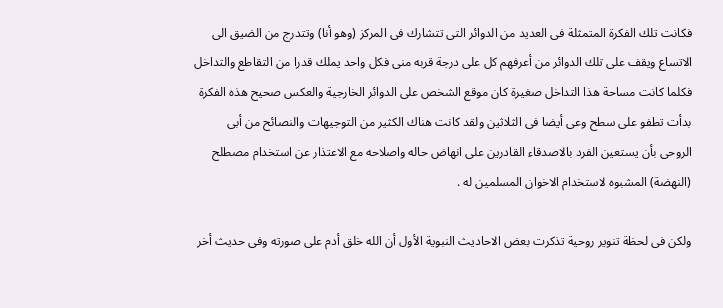فكانت تلك الفكرة المتمثلة فى العديد من الدوائر التى تتشارك فى المركز (وهو أنا) وتتدرج من الضيق الى الاتساع ويقف على تلك الدوائر من أعرفهم كل على درجة قربه منى فكل واحد يملك قدرا من التقاطع والتداخل فكلما كانت مساحة هذا التداخل صغيرة كان موقع الشخص على الدوائر الخارجية والعكس صحيح هذه الفكرة بدأت تطفو على سطح وعى أيضا فى الثلاثين ولقد كانت هناك الكثير من التوجيهات والنصائح من أبى الروحى بأن يستعين الفرد بالاصدقاء القادرين على انهاض حاله واصلاحه مع الاعتذار عن استخدام مصطلح (النهضة) المشبوه لاستخدام الاخوان المسلمين له .

ولكن فى لحظة تنوير روحية تذكرت بعض الاحاديث النبوية الأول أن الله خلق أدم على صورته وفى حديث أخر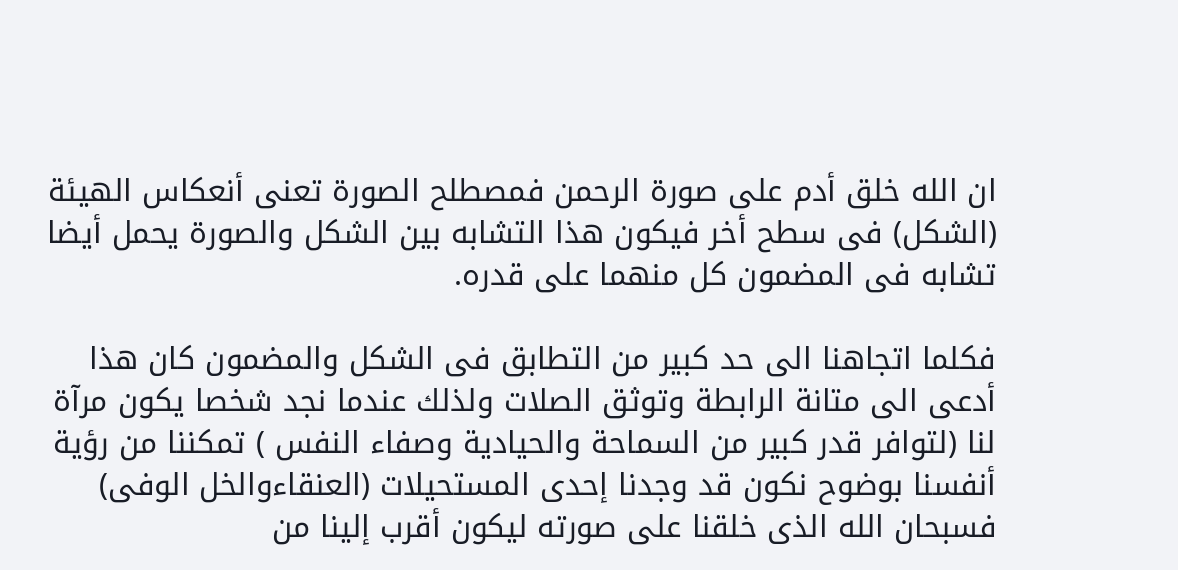ان الله خلق أدم على صورة الرحمن فمصطلح الصورة تعنى أنعكاس الهيئة (الشكل) فى سطح أخر فيكون هذا التشابه بين الشكل والصورة يحمل أيضا تشابه فى المضمون كل منهما على قدره.

فكلما اتجاهنا الى حد كبير من التطابق فى الشكل والمضمون كان هذا أدعى الى متانة الرابطة وتوثق الصلات ولذلك عندما نجد شخصا يكون مرآة لنا (لتوافر قدر كبير من السماحة والحيادية وصفاء النفس ) تمكننا من رؤية أنفسنا بوضوح نكون قد وجدنا إحدى المستحيلات (العنقاءوالخل الوفى) فسبحان الله الذى خلقنا على صورته ليكون أقرب إلينا من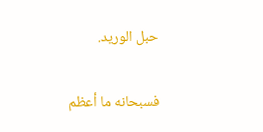حبل الوريد.

فسبحانه ما أعظم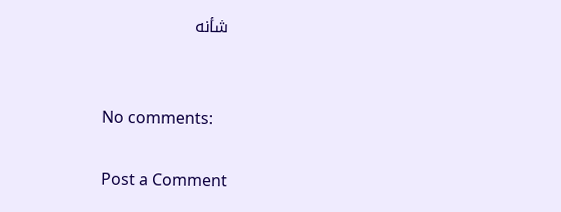شأنه


No comments:

Post a Comment